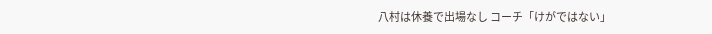八村は休養で出場なし コーチ「けがではない」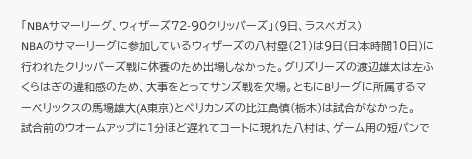「NBAサマーリーグ、ウィザーズ72-90クリッパーズ」(9日、ラスベガス)
NBAのサマーリーグに参加しているウィザーズの八村塁(21)は9日(日本時間10日)に行われたクリッパーズ戦に休養のため出場しなかった。グリズリーズの渡辺雄太は左ふくらはぎの違和感のため、大事をとってサンズ戦を欠場。ともにBリーグに所属するマーベリックスの馬場雄大(A東京)とペリカンズの比江島慎(栃木)は試合がなかった。
試合前のウオームアップに1分ほど遅れてコートに現れた八村は、ゲーム用の短パンで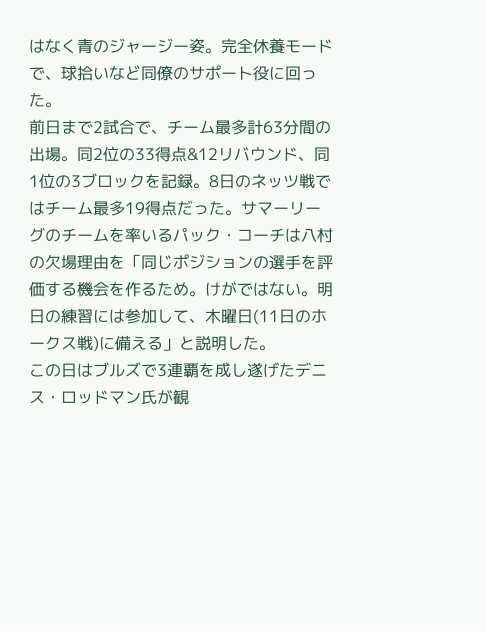はなく青のジャージー姿。完全休養モードで、球拾いなど同僚のサポート役に回った。
前日まで2試合で、チーム最多計63分間の出場。同2位の33得点&12リバウンド、同1位の3ブロックを記録。8日のネッツ戦ではチーム最多19得点だった。サマーリーグのチームを率いるパック・コーチは八村の欠場理由を「同じポジションの選手を評価する機会を作るため。けがではない。明日の練習には参加して、木曜日(11日のホークス戦)に備える」と説明した。
この日はブルズで3連覇を成し遂げたデニス・ロッドマン氏が観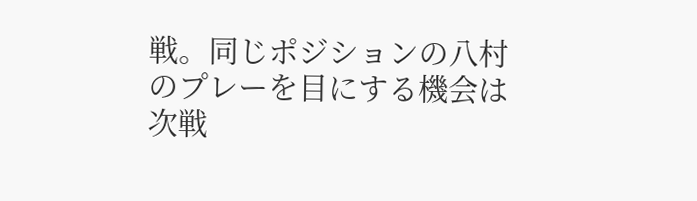戦。同じポジションの八村のプレーを目にする機会は次戦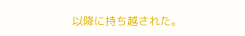以降に持ち越された。